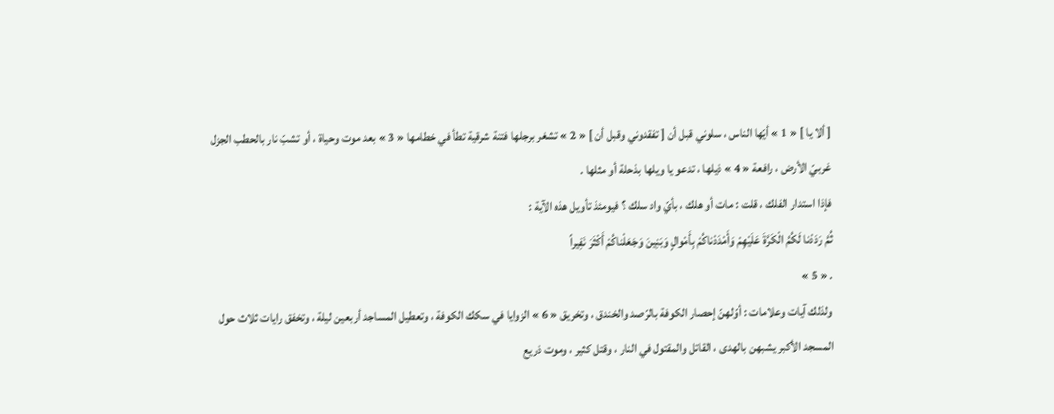[ ألا يا ] « 1 » أيّها الناس ، سلوني قبل أن [ تفقدوني وقبل أن ] « 2 » تشغر برجلها فتنة شرقية تطأ في خطامها « 3 » بعد موت وحياة ، أو تشبّ نار بالحطب الجزل غربيّ الأرض ، رافعة « 4 » ذيلها ، تدعو يا ويلها بذحلة أو مثلها .
فإذا استدار الفلك ، قلت : مات أو هلك ، بأيّ واد سلك ؟ فيومئذ تأويل هذه الآية :
ثُمَّ رَدَدْنا لَكُمُ الْكَرَّةَ عَلَيْهِمْ وَأَمْدَدْناكُمْ بِأَمْوالٍ وَبَنِينَ وَجَعَلْناكُمْ أَكْثَرَ نَفِيراً
. « 5 »
ولذلك آيات وعلامات : أوّلهنّ إحصار الكوفة بالرّصد والخندق ، وتخريق « 6 » الزوايا في سكك الكوفة ، وتعطيل المساجد أربعين ليلة ، وتخفق رايات ثلاث حول المسجد الأكبر يشبهن بالهدى ، القاتل والمقتول في النار ، وقتل كثير ، وموت ذريع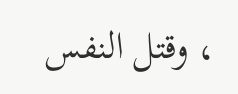، وقتل النفس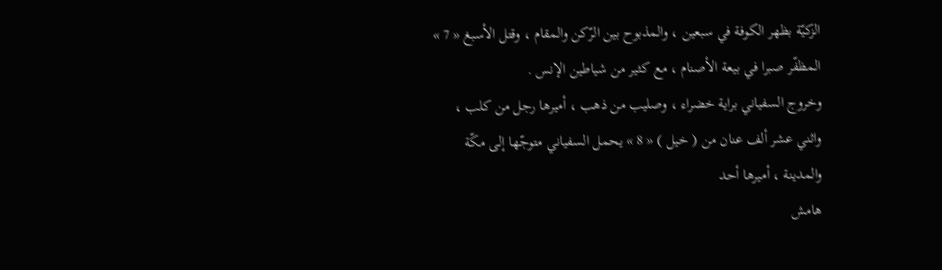الزكيّة بظهر الكوفة في سبعين ، والمذبوح بين الرّكن والمقام ، وقتل الأسبغ « 7 » المظفّر صبرا في بيعة الأصنام ، مع كثير من شياطين الإنس .
وخروج السفياني براية خضراء ، وصليب من ذهب ، أميرها رجل من كلب ، واثني عشر ألف عنان من ( خيل ) « 8 » يحمل السفياني متوجّها إلى مكّة والمدينة ، أميرها أحد
هامش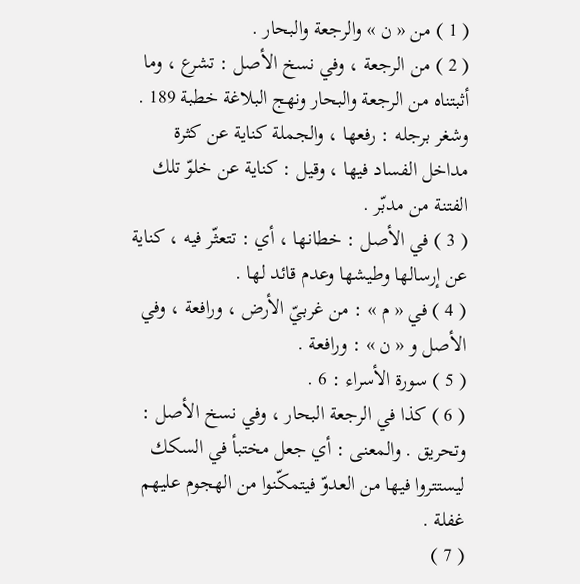( 1 ) من « ن » والرجعة والبحار .
( 2 ) من الرجعة ، وفي نسخ الأصل : تشرع ، وما أثبتناه من الرجعة والبحار ونهج البلاغة خطبة 189 .
وشغر برجله : رفعها ، والجملة كناية عن كثرة مداخل الفساد فيها ، وقيل : كناية عن خلوّ تلك الفتنة من مدبّر .
( 3 ) في الأصل : خطانها ، أي : تتعثّر فيه ، كناية عن إرسالها وطيشها وعدم قائد لها .
( 4 ) في « م » : من غربيّ الأرض ، ورافعة ، وفي الأصل و « ن » : ورافعة .
( 5 ) سورة الأسراء : 6 .
( 6 ) كذا في الرجعة البحار ، وفي نسخ الأصل : وتحريق . والمعنى : أي جعل مختبأ في السكك ليستتروا فيها من العدوّ فيتمكّنوا من الهجوم عليهم غفلة .
( 7 )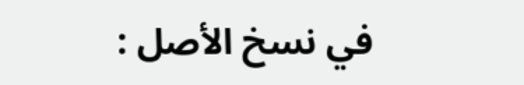في نسخ الأصل :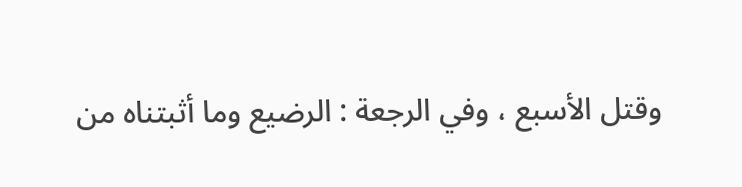وقتل الأسبع ، وفي الرجعة : الرضيع وما أثبتناه من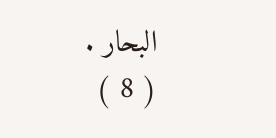البحار .
( 8 )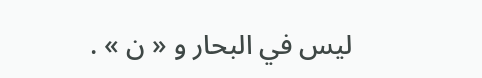ليس في البحار و « ن » .